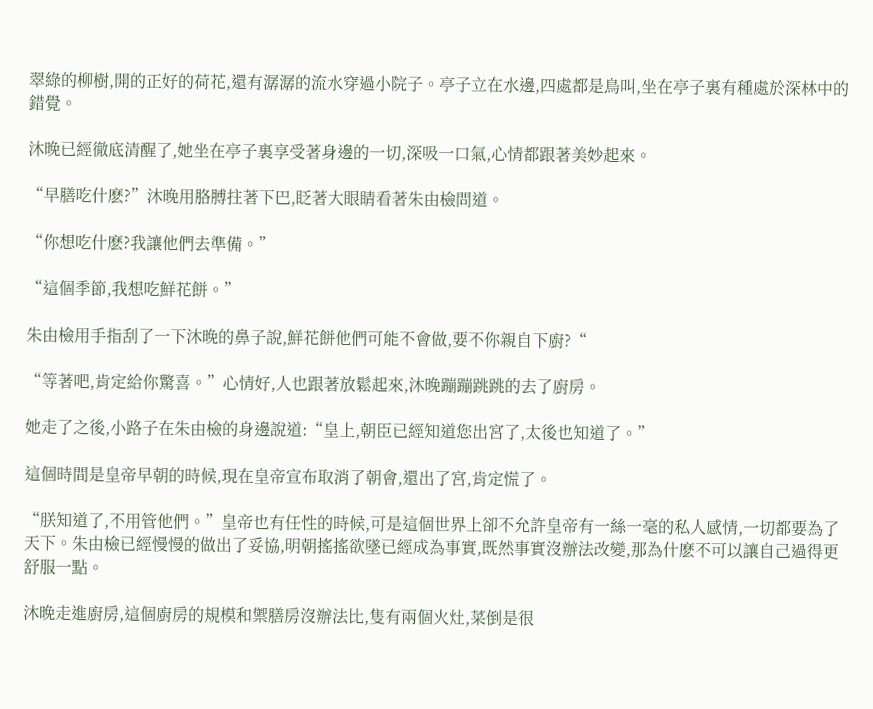翠綠的柳樹,開的正好的荷花,還有潺潺的流水穿過小院子。亭子立在水邊,四處都是鳥叫,坐在亭子裏有種處於深林中的錯覺。

沐晚已經徹底清醒了,她坐在亭子裏享受著身邊的一切,深吸一口氣,心情都跟著美妙起來。

“早膳吃什麽?”沐晚用胳膊拄著下巴,眨著大眼睛看著朱由檢問道。

“你想吃什麽?我讓他們去準備。”

“這個季節,我想吃鮮花餅。”

朱由檢用手指刮了一下沐晚的鼻子說,鮮花餅他們可能不會做,要不你親自下廚?“

“等著吧,肯定給你驚喜。”心情好,人也跟著放鬆起來,沐晚蹦蹦跳跳的去了廚房。

她走了之後,小路子在朱由檢的身邊說道:“皇上,朝臣已經知道您出宮了,太後也知道了。”

這個時間是皇帝早朝的時候,現在皇帝宣布取消了朝會,還出了宮,肯定慌了。

“朕知道了,不用管他們。”皇帝也有任性的時候,可是這個世界上卻不允許皇帝有一絲一毫的私人感情,一切都要為了天下。朱由檢已經慢慢的做出了妥協,明朝搖搖欲墜已經成為事實,既然事實沒辦法改變,那為什麽不可以讓自己過得更舒服一點。

沐晚走進廚房,這個廚房的規模和禦膳房沒辦法比,隻有兩個火灶,菜倒是很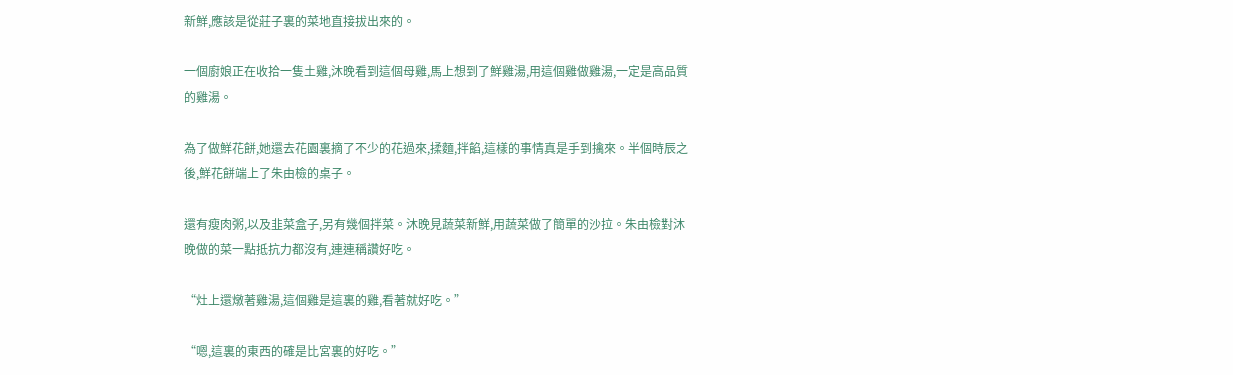新鮮,應該是從莊子裏的菜地直接拔出來的。

一個廚娘正在收拾一隻土雞,沐晚看到這個母雞,馬上想到了鮮雞湯,用這個雞做雞湯,一定是高品質的雞湯。

為了做鮮花餅,她還去花園裏摘了不少的花過來,揉麵,拌餡,這樣的事情真是手到擒來。半個時辰之後,鮮花餅端上了朱由檢的桌子。

還有瘦肉粥,以及韭菜盒子,另有幾個拌菜。沐晚見蔬菜新鮮,用蔬菜做了簡單的沙拉。朱由檢對沐晚做的菜一點抵抗力都沒有,連連稱讚好吃。

“灶上還燉著雞湯,這個雞是這裏的雞,看著就好吃。”

“嗯,這裏的東西的確是比宮裏的好吃。”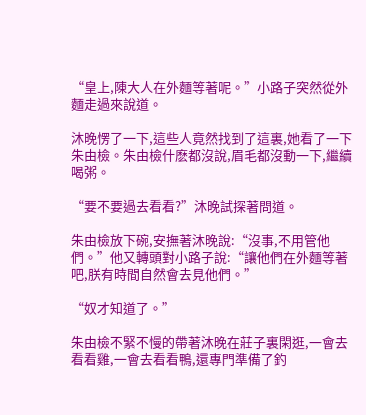“皇上,陳大人在外麵等著呢。”小路子突然從外麵走過來說道。

沐晚愣了一下,這些人竟然找到了這裏,她看了一下朱由檢。朱由檢什麽都沒說,眉毛都沒動一下,繼續喝粥。

“要不要過去看看?”沐晚試探著問道。

朱由檢放下碗,安撫著沐晚說:“沒事,不用管他們。”他又轉頭對小路子說:“讓他們在外麵等著吧,朕有時間自然會去見他們。”

“奴才知道了。”

朱由檢不緊不慢的帶著沐晚在莊子裏閑逛,一會去看看雞,一會去看看鴨,還專門準備了釣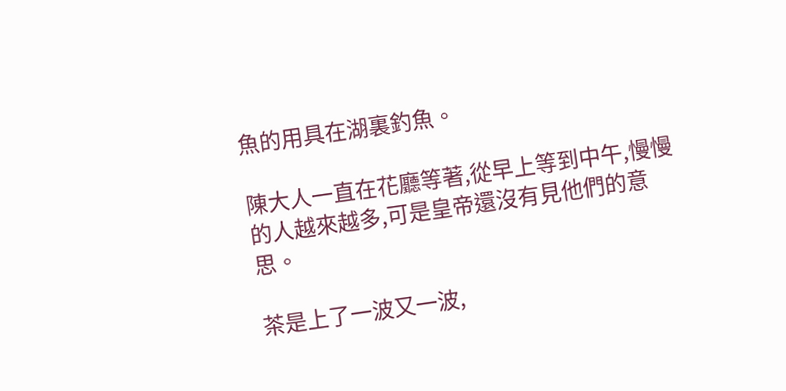魚的用具在湖裏釣魚。

陳大人一直在花廳等著,從早上等到中午,慢慢的人越來越多,可是皇帝還沒有見他們的意思。

茶是上了一波又一波,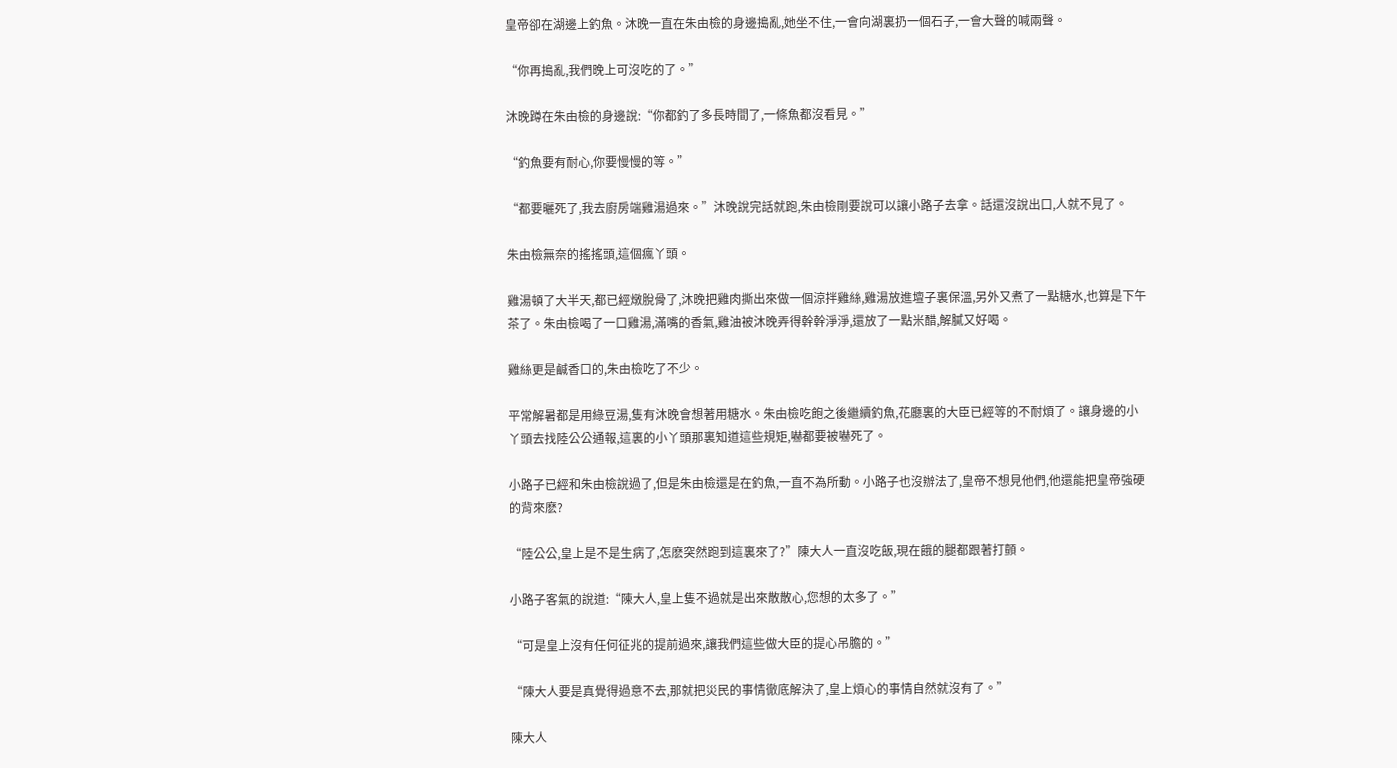皇帝卻在湖邊上釣魚。沐晚一直在朱由檢的身邊搗亂,她坐不住,一會向湖裏扔一個石子,一會大聲的喊兩聲。

“你再搗亂,我們晚上可沒吃的了。”

沐晚蹲在朱由檢的身邊說:“你都釣了多長時間了,一條魚都沒看見。”

“釣魚要有耐心,你要慢慢的等。”

“都要曬死了,我去廚房端雞湯過來。”沐晚說完話就跑,朱由檢剛要說可以讓小路子去拿。話還沒說出口,人就不見了。

朱由檢無奈的搖搖頭,這個瘋丫頭。

雞湯頓了大半天,都已經燉脫骨了,沐晚把雞肉撕出來做一個涼拌雞絲,雞湯放進壇子裏保溫,另外又煮了一點糖水,也算是下午茶了。朱由檢喝了一口雞湯,滿嘴的香氣,雞油被沐晚弄得幹幹淨淨,還放了一點米醋,解膩又好喝。

雞絲更是鹹香口的,朱由檢吃了不少。

平常解暑都是用綠豆湯,隻有沐晚會想著用糖水。朱由檢吃飽之後繼續釣魚,花廳裏的大臣已經等的不耐煩了。讓身邊的小丫頭去找陸公公通報,這裏的小丫頭那裏知道這些規矩,嚇都要被嚇死了。

小路子已經和朱由檢說過了,但是朱由檢還是在釣魚,一直不為所動。小路子也沒辦法了,皇帝不想見他們,他還能把皇帝強硬的背來麽?

“陸公公,皇上是不是生病了,怎麽突然跑到這裏來了?”陳大人一直沒吃飯,現在餓的腿都跟著打顫。

小路子客氣的說道:“陳大人,皇上隻不過就是出來散散心,您想的太多了。”

“可是皇上沒有任何征兆的提前過來,讓我們這些做大臣的提心吊膽的。”

“陳大人要是真覺得過意不去,那就把災民的事情徹底解決了,皇上煩心的事情自然就沒有了。”

陳大人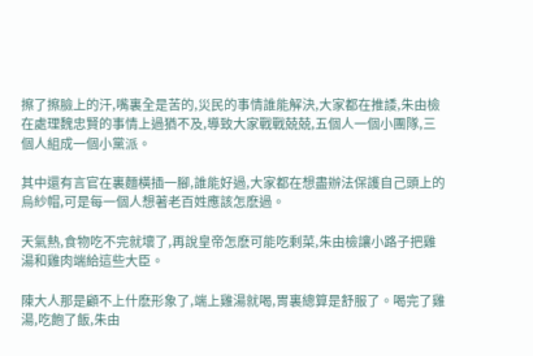擦了擦臉上的汗,嘴裏全是苦的,災民的事情誰能解決,大家都在推諉,朱由檢在處理魏忠賢的事情上過猶不及,導致大家戰戰兢兢,五個人一個小團隊,三個人組成一個小黨派。

其中還有言官在裏麵橫插一腳,誰能好過,大家都在想盡辦法保護自己頭上的烏紗帽,可是每一個人想著老百姓應該怎麽過。

天氣熱,食物吃不完就壞了,再說皇帝怎麽可能吃剩菜,朱由檢讓小路子把雞湯和雞肉端給這些大臣。

陳大人那是顧不上什麽形象了,端上雞湯就喝,胃裏總算是舒服了。喝完了雞湯,吃飽了飯,朱由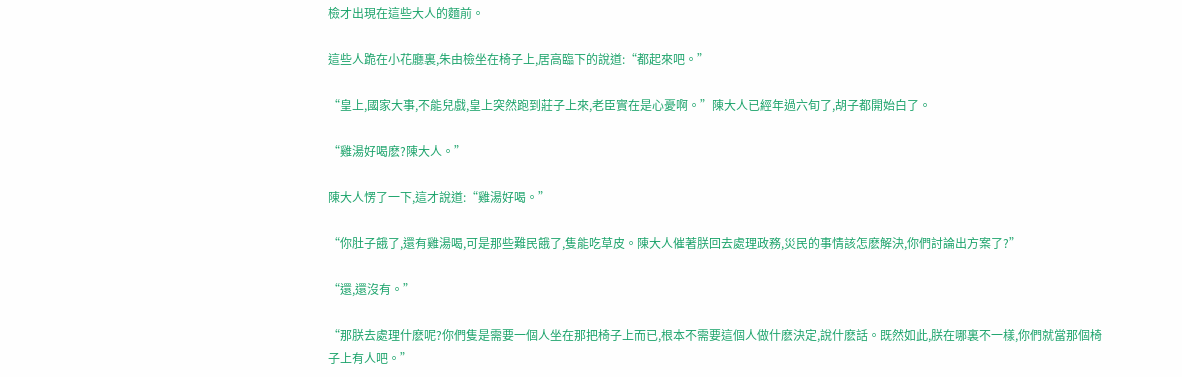檢才出現在這些大人的麵前。

這些人跪在小花廳裏,朱由檢坐在椅子上,居高臨下的說道:“都起來吧。”

“皇上,國家大事,不能兒戲,皇上突然跑到莊子上來,老臣實在是心憂啊。”陳大人已經年過六旬了,胡子都開始白了。

“雞湯好喝麽?陳大人。”

陳大人愣了一下,這才說道:“雞湯好喝。”

“你肚子餓了,還有雞湯喝,可是那些難民餓了,隻能吃草皮。陳大人催著朕回去處理政務,災民的事情該怎麽解決,你們討論出方案了?”

“還,還沒有。”

“那朕去處理什麽呢?你們隻是需要一個人坐在那把椅子上而已,根本不需要這個人做什麽決定,說什麽話。既然如此,朕在哪裏不一樣,你們就當那個椅子上有人吧。”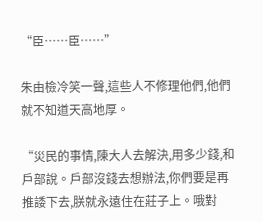“臣……臣……”

朱由檢冷笑一聲,這些人不修理他們,他們就不知道天高地厚。

“災民的事情,陳大人去解決,用多少錢,和戶部說。戶部沒錢去想辦法,你們要是再推諉下去,朕就永遠住在莊子上。哦對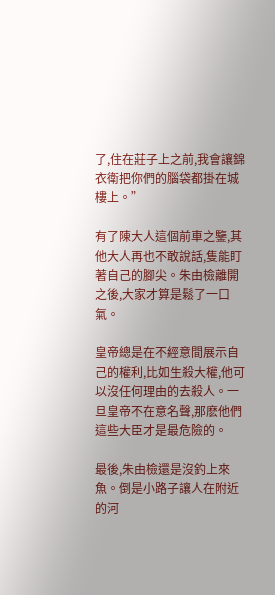了,住在莊子上之前,我會讓錦衣衛把你們的腦袋都掛在城樓上。”

有了陳大人這個前車之鑒,其他大人再也不敢說話,隻能盯著自己的腳尖。朱由檢離開之後,大家才算是鬆了一口氣。

皇帝總是在不經意間展示自己的權利,比如生殺大權,他可以沒任何理由的去殺人。一旦皇帝不在意名聲,那麽他們這些大臣才是最危險的。

最後,朱由檢還是沒釣上來魚。倒是小路子讓人在附近的河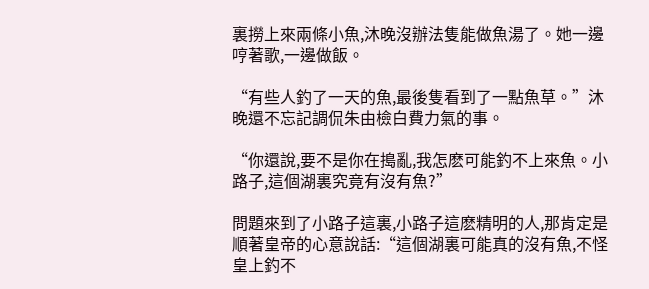裏撈上來兩條小魚,沐晚沒辦法隻能做魚湯了。她一邊哼著歌,一邊做飯。

“有些人釣了一天的魚,最後隻看到了一點魚草。”沐晚還不忘記調侃朱由檢白費力氣的事。

“你還說,要不是你在搗亂,我怎麽可能釣不上來魚。小路子,這個湖裏究竟有沒有魚?”

問題來到了小路子這裏,小路子這麽精明的人,那肯定是順著皇帝的心意說話:“這個湖裏可能真的沒有魚,不怪皇上釣不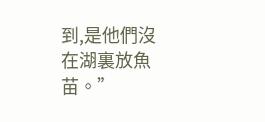到,是他們沒在湖裏放魚苗。”